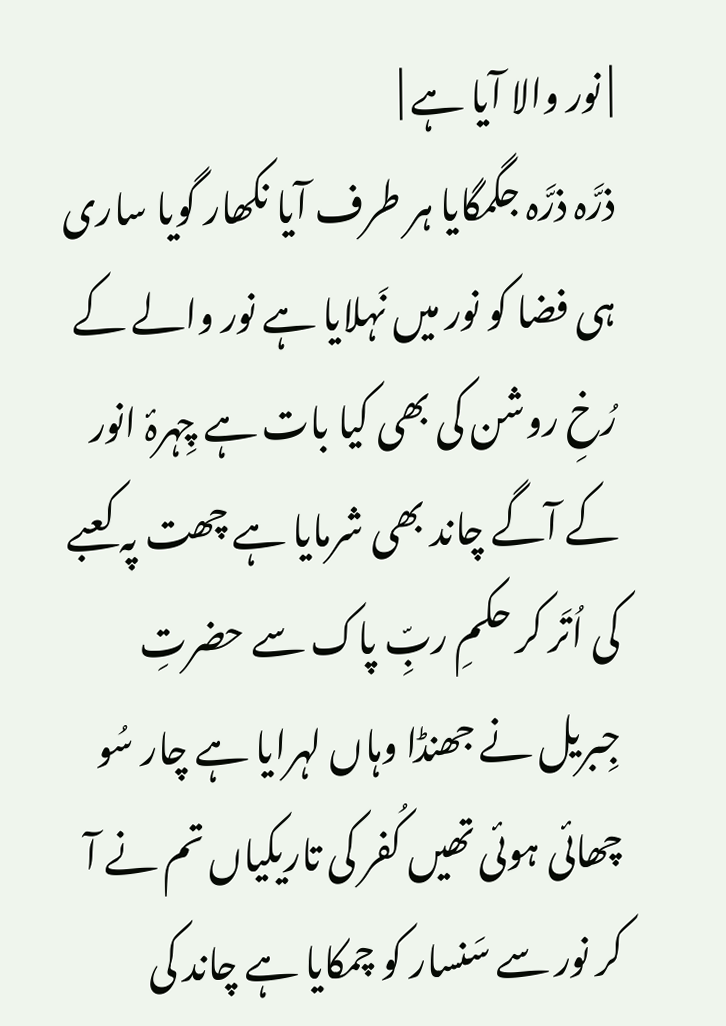| نور والا آیا ہے |
ذرَّہ ذرَّہ جگمگایا ہر طرف آیا نکھار گویا ساری ہی فضا کو نور میں نَہلایا ہے نور والے کے رُخِ روشن کی بھی کیا بات ہے چِہرۂ انور کے آگے چاند بھی شرمایا ہے چھت پہ کعبے کی اُتَر کر حکمِ ربِّ پاک سے حضرتِ جِبریل نے جھنڈا وہاں لہرایا ہے چار سُو چھائی ہوئی تھیں کُفر کی تاریکیاں تم نے آ کر نور سے سَنسار کو چمکایا ہے چاند کی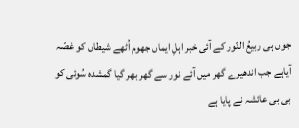جوں ہی ربیعُ النّور کے آئی خبر اہلِ ایماں جھوم اُٹھے شیطاں کو غصّہ آیاہے جب اندھیرے گھر میں آئے نور سے گھر بھر گیا گمشدہ سُوئی کو بی بی عائشہ نے پایا ہے